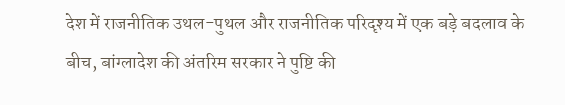देश में राजनीतिक उथल-पुथल और राजनीतिक परिदृश्य में एक बड़े बदलाव के बीच, बांग्लादेश की अंतरिम सरकार ने पुष्टि की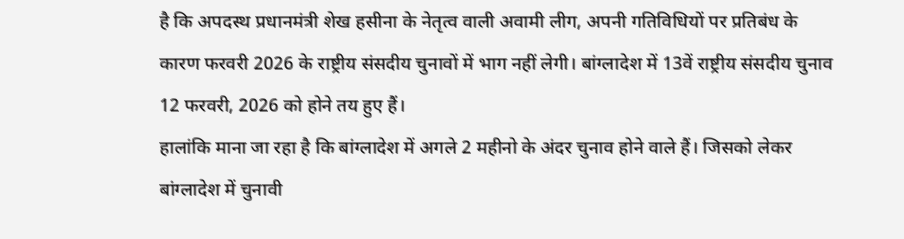है कि अपदस्थ प्रधानमंत्री शेख हसीना के नेतृत्व वाली अवामी लीग, अपनी गतिविधियों पर प्रतिबंध के कारण फरवरी 2026 के राष्ट्रीय संसदीय चुनावों में भाग नहीं लेगी। बांग्लादेश में 13वें राष्ट्रीय संसदीय चुनाव 12 फरवरी, 2026 को होने तय हुए हैं।
हालांकि माना जा रहा है कि बांग्लादेश में अगले 2 महीनो के अंदर चुनाव होने वाले हैं। जिसको लेकर बांग्लादेश में चुनावी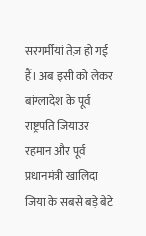सरगर्मीयां तेज़ हो गई हैं। अब इसी को लेकर बांग्लादेश के पूर्व राष्ट्रपति जियाउर रहमान और पूर्व प्रधानमंत्री खालिदा जिया के सबसे बड़े बेटे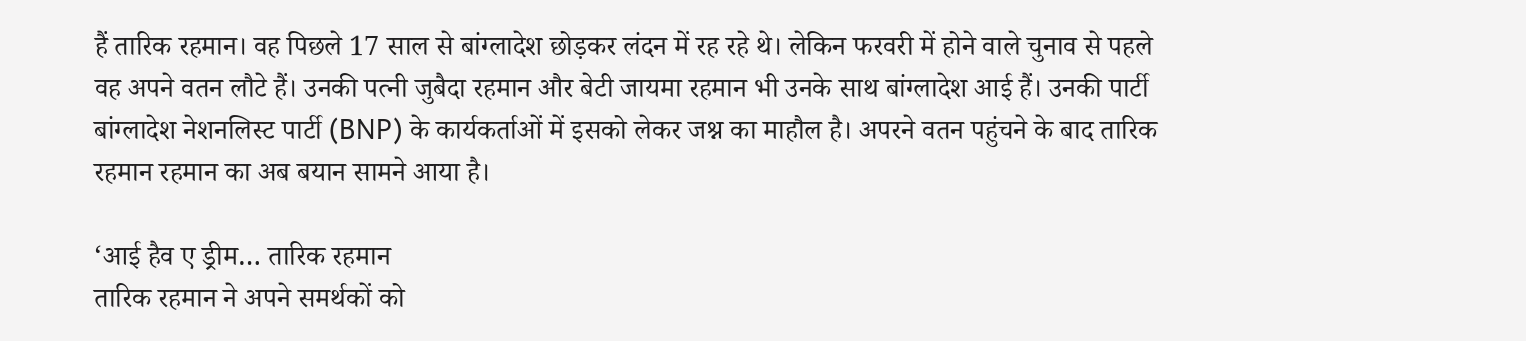हैं तारिक रहमान। वह पिछले 17 साल से बांग्लादेश छोड़कर लंदन में रह रहे थे। लेकिन फरवरी में होने वाले चुनाव से पहले वह अपने वतन लौटे हैं। उनकी पत्नी जुबैदा रहमान और बेटी जायमा रहमान भी उनके साथ बांग्लादेश आई हैं। उनकी पार्टी बांग्लादेश नेशनलिस्ट पार्टी (BNP) के कार्यकर्ताओं में इसको लेकर जश्न का माहौल है। अपरने वतन पहुंचने के बाद तारिक रहमान रहमान का अब बयान सामने आया है।

‘आई हैव ए ड्रीम… तारिक रहमान
तारिक रहमान ने अपने समर्थकों को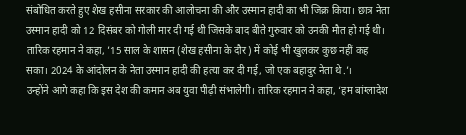संबोधित करते हुए शेख हसीना सरकार की आलोचना की और उस्मान हादी का भी जिक्र किया। छात्र नेता उस्मान हादी को 12 दिसंबर को गोली मार दी गई थी जिसके बाद बीते गुरुवार को उनकी मौत हो गई थी। तारिक रहमान ने कहा, ’15 साल के शासन (शेख हसीना के दौर) में कोई भी खुलकर कुछ नहीं कह सका। 2024 के आंदोलन के नेता उस्मान हादी की हत्या कर दी गई, जो एक बहादुर नेता थे.’।
उन्होंने आगे कहा कि इस देश की कमान अब युवा पीढ़ी संभालेगी। तारिक रहमान ने कहा, ‘हम बांग्लादेश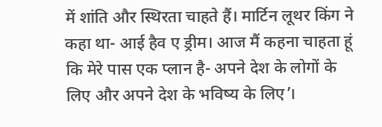में शांति और स्थिरता चाहते हैं। मार्टिन लूथर किंग ने कहा था- आई हैव ए ड्रीम। आज मैं कहना चाहता हूं कि मेरे पास एक प्लान है- अपने देश के लोगों के लिए और अपने देश के भविष्य के लिए’।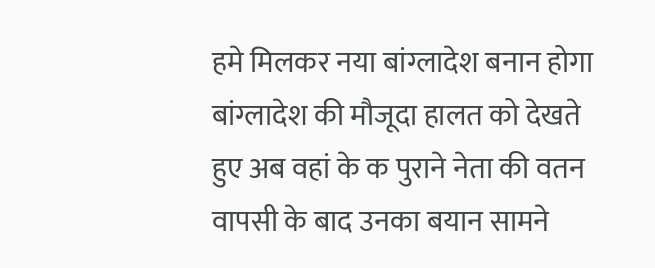हमे मिलकर नया बांग्लादेश बनान होगा
बांग्लादेश की मौजूदा हालत को देखते हुए अब वहां के क पुराने नेता की वतन वापसी के बाद उनका बयान सामने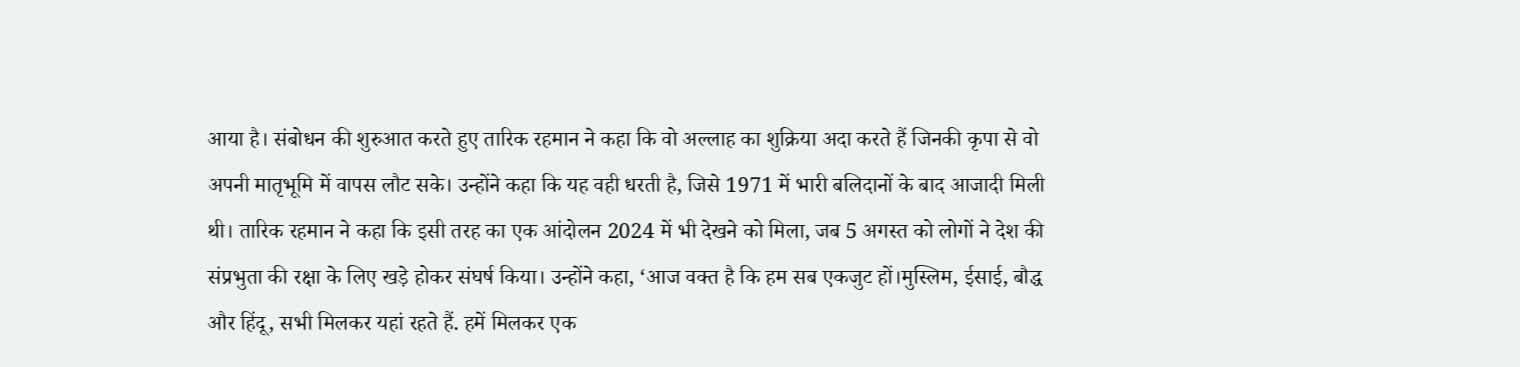आया है। संबोधन की शुरुआत करते हुए तारिक रहमान ने कहा कि वो अल्लाह का शुक्रिया अदा करते हैं जिनकी कृपा से वो अपनी मातृभूमि में वापस लौट सके। उन्होंने कहा कि यह वही धरती है, जिसे 1971 में भारी बलिदानों के बाद आजादी मिली थी। तारिक रहमान ने कहा कि इसी तरह का एक आंदोलन 2024 में भी देखने को मिला, जब 5 अगस्त को लोगों ने देश की संप्रभुता की रक्षा के लिए खड़े होकर संघर्ष किया। उन्होंने कहा, ‘आज वक्त है कि हम सब एकजुट हों।मुस्लिम, ईसाई, बौद्ध और हिंदू, सभी मिलकर यहां रहते हैं. हमें मिलकर एक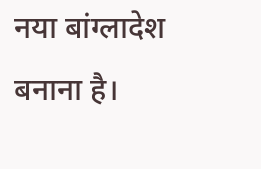नया बांग्लादेश बनाना है।